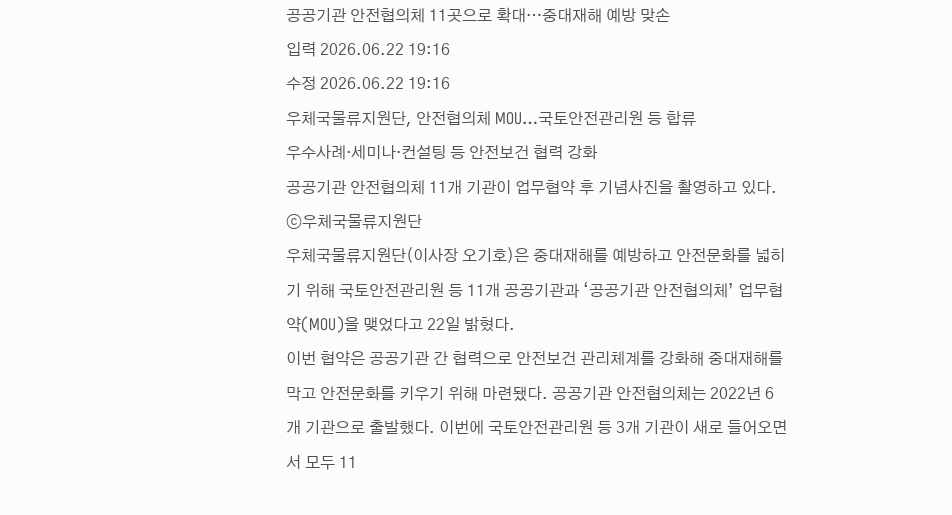공공기관 안전협의체 11곳으로 확대…중대재해 예방 맞손
입력 2026.06.22 19:16
수정 2026.06.22 19:16
우체국물류지원단, 안전협의체 MOU…국토안전관리원 등 합류
우수사례·세미나·컨설팅 등 안전보건 협력 강화
공공기관 안전협의체 11개 기관이 업무협약 후 기념사진을 촬영하고 있다. ⓒ우체국물류지원단
우체국물류지원단(이사장 오기호)은 중대재해를 예방하고 안전문화를 넓히기 위해 국토안전관리원 등 11개 공공기관과 ‘공공기관 안전협의체’ 업무협약(MOU)을 맺었다고 22일 밝혔다.
이번 협약은 공공기관 간 협력으로 안전보건 관리체계를 강화해 중대재해를 막고 안전문화를 키우기 위해 마련됐다. 공공기관 안전협의체는 2022년 6개 기관으로 출발했다. 이번에 국토안전관리원 등 3개 기관이 새로 들어오면서 모두 11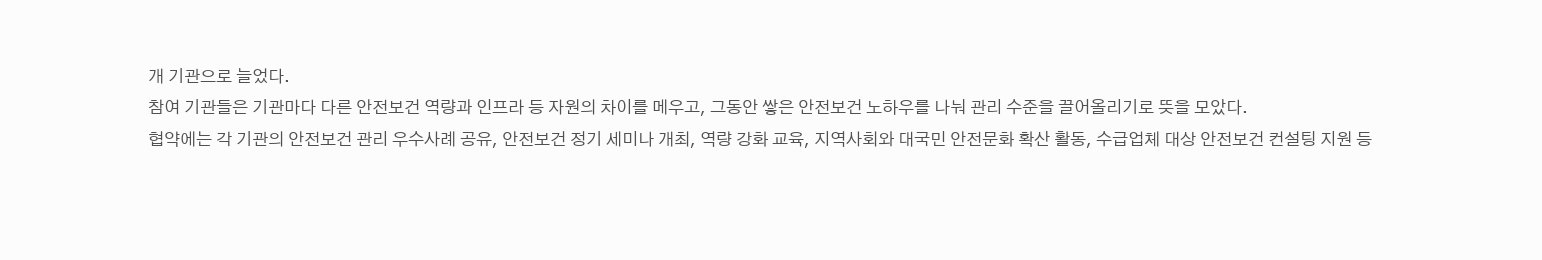개 기관으로 늘었다.
참여 기관들은 기관마다 다른 안전보건 역량과 인프라 등 자원의 차이를 메우고, 그동안 쌓은 안전보건 노하우를 나눠 관리 수준을 끌어올리기로 뜻을 모았다.
협약에는 각 기관의 안전보건 관리 우수사례 공유, 안전보건 정기 세미나 개최, 역량 강화 교육, 지역사회와 대국민 안전문화 확산 활동, 수급업체 대상 안전보건 컨설팅 지원 등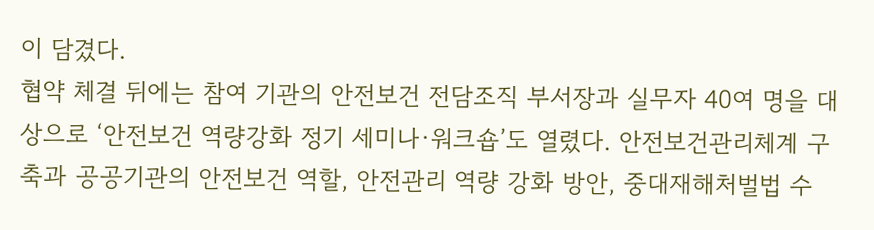이 담겼다.
협약 체결 뒤에는 참여 기관의 안전보건 전담조직 부서장과 실무자 40여 명을 대상으로 ‘안전보건 역량강화 정기 세미나·워크숍’도 열렸다. 안전보건관리체계 구축과 공공기관의 안전보건 역할, 안전관리 역량 강화 방안, 중대재해처벌법 수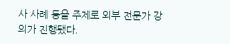사 사례 등을 주제로 외부 전문가 강의가 진행됐다.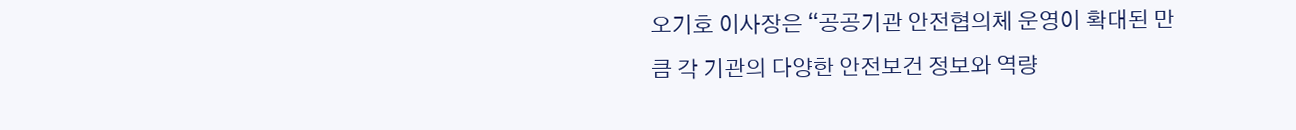오기호 이사장은 “공공기관 안전협의체 운영이 확대된 만큼 각 기관의 다양한 안전보건 정보와 역량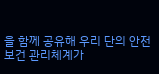을 함께 공유해 우리 단의 안전보건 관리체계가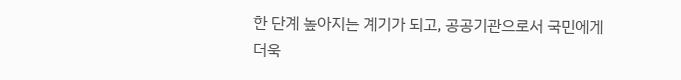한 단계 높아지는 계기가 되고, 공공기관으로서 국민에게 더욱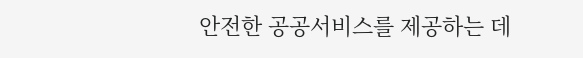안전한 공공서비스를 제공하는 데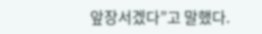앞장서겠다”고 말했다.